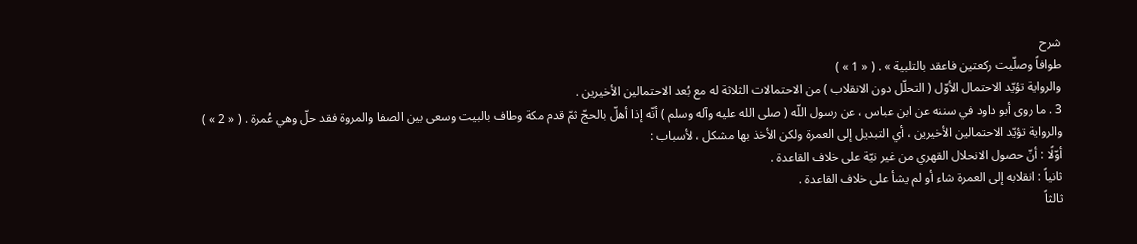شرح
طوافاً وصلّيت ركعتين فاعقد بالتلبية » . ( « 1 » )
والرواية تؤيّد الاحتمال الأوّل ( التحلّل دون الانقلاب ) من الاحتمالات الثلاثة له مع بُعد الاحتمالين الأخيرين .
3 . ما روى أبو داود في سننه عن ابن عباس ، عن رسول اللّه ( صلى الله عليه وآله وسلم ) أنّه إذا أهلّ بالحجّ ثمّ قدم مكة وطاف بالبيت وسعى بين الصفا والمروة فقد حلّ وهي عُمرة . ( « 2 » )
والرواية تؤيّد الاحتمالين الأخيرين ، أي التبديل إلى العمرة ولكن الأخذ بها مشكل ، لأسباب :
أوّلًا : أنّ حصول الانحلال القهري من غير نيّة على خلاف القاعدة .
ثانياً : انقلابه إلى العمرة شاء أو لم يشأ على خلاف القاعدة .
ثالثاً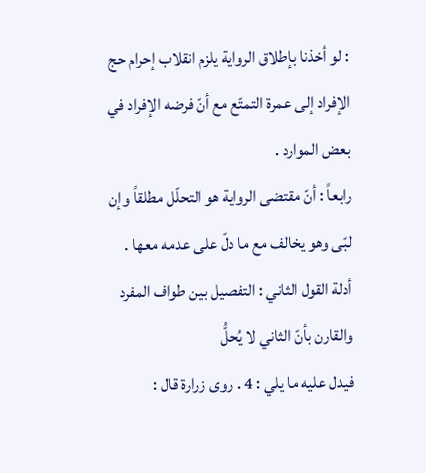: لو أخذنا بإطلاق الرواية يلزم انقلاب إحرام حج الإفراد إلى عمرة التمتّع مع أنّ فرضه الإفراد في بعض الموارد .
رابعاً : أنّ مقتضى الرواية هو التحلّل مطلقاً وإن لبّى وهو يخالف مع ما دلّ على عدمه معها .
أدلة القول الثاني : التفصيل بين طواف المفرد والقارن بأنّ الثاني لا يُحلُّ
فيدل عليه ما يلي : 4 . روى زرارة قال :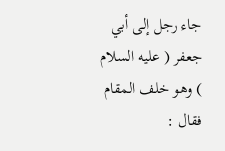جاء رجل إلى أبي جعفر ( عليه السلام ) وهو خلف المقام فقال :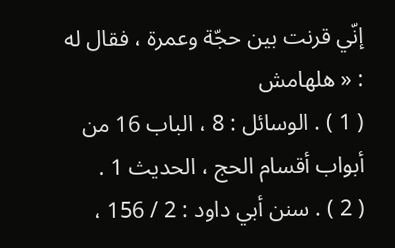إنّي قرنت بين حجّة وعمرة ، فقال له : « هلهامش
( 1 ) . الوسائل : 8 ، الباب 16 من أبواب أقسام الحج ، الحديث 1 .
( 2 ) . سنن أبي داود : 2 / 156 ،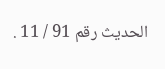الحديث رقم 91 / 11 .